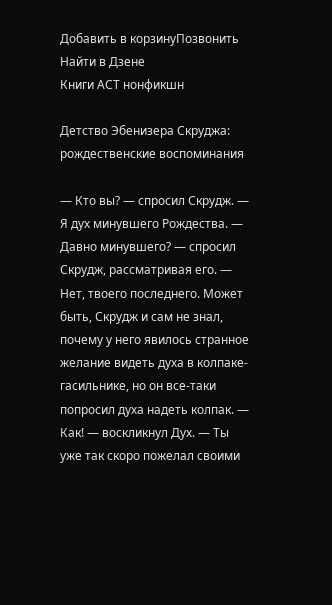Добавить в корзинуПозвонить
Найти в Дзене
Книги АСТ нонфикшн

Детство Эбенизера Скруджа: рождественские воспоминания

— Кто вы? — спросил Скрудж. — Я дух минувшего Рождества. — Давно минувшего? — спросил Скрудж, рассматривая его. — Нет, твоего последнего. Может быть, Скрудж и сам не знал, почему у него явилось странное желание видеть духа в колпаке-гасильнике, но он все-таки попросил духа надеть колпак. — Как! — воскликнул Дух. — Ты уже так скоро пожелал своими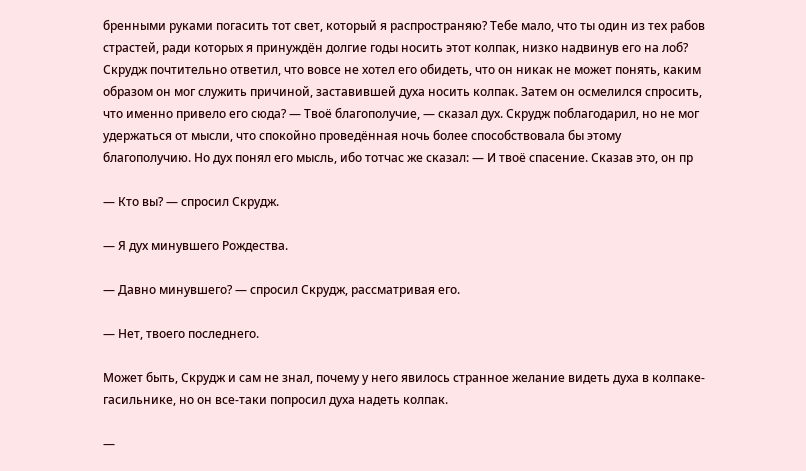бренными руками погасить тот свет, который я распространяю? Тебе мало, что ты один из тех рабов страстей, ради которых я принуждён долгие годы носить этот колпак, низко надвинув его на лоб? Скрудж почтительно ответил, что вовсе не хотел его обидеть, что он никак не может понять, каким образом он мог служить причиной, заставившей духа носить колпак. Затем он осмелился спросить, что именно привело его сюда? — Твоё благополучие, — сказал дух. Скрудж поблагодарил, но не мог удержаться от мысли, что спокойно проведённая ночь более способствовала бы этому благополучию. Но дух понял его мысль, ибо тотчас же сказал: — И твоё спасение. Сказав это, он пр

— Кто вы? — спросил Скрудж.

— Я дух минувшего Рождества.

— Давно минувшего? — спросил Скрудж, рассматривая его.

— Нет, твоего последнего.

Может быть, Скрудж и сам не знал, почему у него явилось странное желание видеть духа в колпаке-гасильнике, но он все-таки попросил духа надеть колпак.

—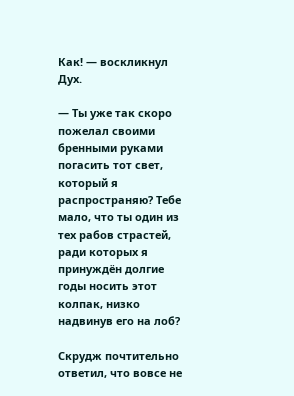Как! — воскликнул Дух.

— Ты уже так скоро пожелал своими бренными руками погасить тот свет, который я распространяю? Тебе мало, что ты один из тех рабов страстей, ради которых я принуждён долгие годы носить этот колпак, низко надвинув его на лоб?

Скрудж почтительно ответил, что вовсе не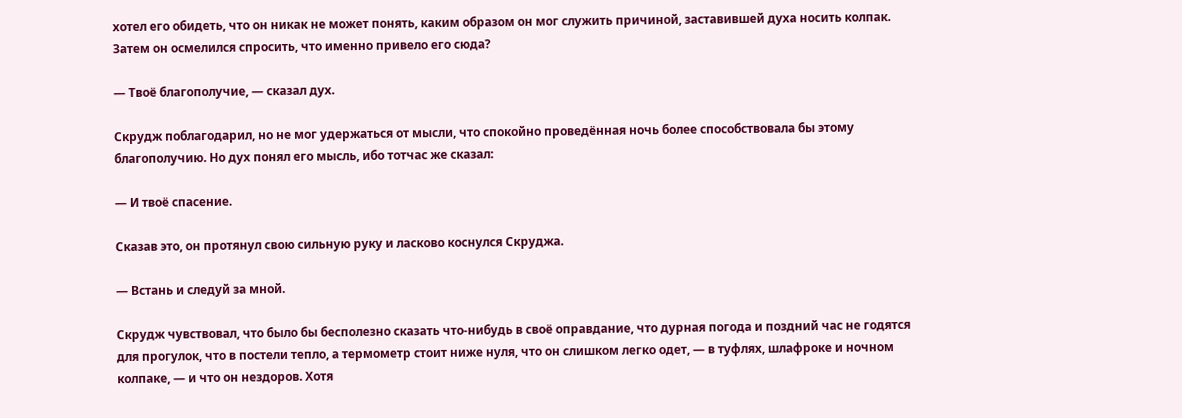хотел его обидеть, что он никак не может понять, каким образом он мог служить причиной, заставившей духа носить колпак. Затем он осмелился спросить, что именно привело его сюда?

— Твоё благополучие, — сказал дух.

Скрудж поблагодарил, но не мог удержаться от мысли, что спокойно проведённая ночь более способствовала бы этому благополучию. Но дух понял его мысль, ибо тотчас же сказал:

— И твоё спасение.

Сказав это, он протянул свою сильную руку и ласково коснулся Скруджа.

— Встань и следуй за мной.

Скрудж чувствовал, что было бы бесполезно сказать что-нибудь в своё оправдание, что дурная погода и поздний час не годятся для прогулок, что в постели тепло, а термометр стоит ниже нуля, что он слишком легко одет, — в туфлях, шлафроке и ночном колпаке, — и что он нездоров. Хотя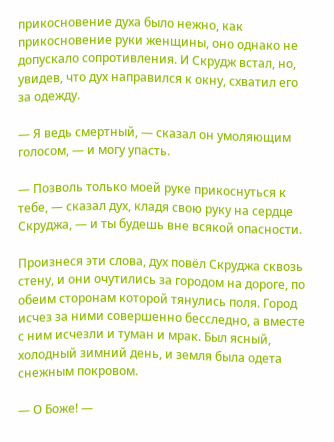прикосновение духа было нежно, как прикосновение руки женщины, оно однако не допускало сопротивления. И Скрудж встал, но, увидев, что дух направился к окну, схватил его за одежду.

— Я ведь смертный, — сказал он умоляющим голосом, — и могу упасть.

— Позволь только моей руке прикоснуться к тебе, — сказал дух, кладя свою руку на сердце Скруджа, — и ты будешь вне всякой опасности.

Произнеся эти слова, дух повёл Скруджа сквозь стену, и они очутились за городом на дороге, по обеим сторонам которой тянулись поля. Город исчез за ними совершенно бесследно, а вместе с ним исчезли и туман и мрак. Был ясный, холодный зимний день, и земля была одета снежным покровом.

— О Боже! —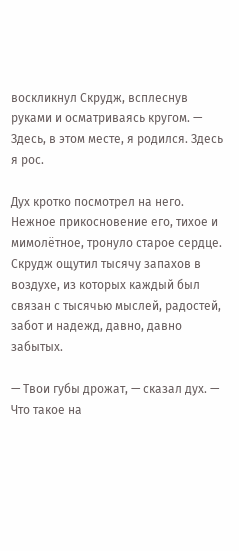воскликнул Скрудж, всплеснув руками и осматриваясь кругом. — Здесь, в этом месте, я родился. Здесь я рос.

Дух кротко посмотрел на него. Нежное прикосновение его, тихое и мимолётное, тронуло старое сердце. Скрудж ощутил тысячу запахов в воздухе, из которых каждый был связан с тысячью мыслей, радостей, забот и надежд, давно, давно забытых.

— Твои губы дрожат, — сказал дух. — Что такое на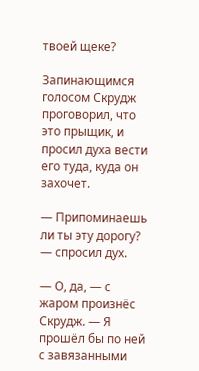твоей щеке?

Запинающимся голосом Скрудж проговорил, что это прыщик, и просил духа вести его туда, куда он захочет.

— Припоминаешь ли ты эту дорогу? — спросил дух.

— О, да, — с жаром произнёс Скрудж. — Я прошёл бы по ней с завязанными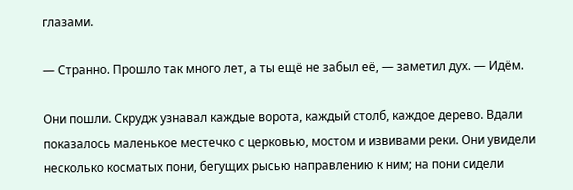глазами.

— Странно. Прошло так много лет, а ты ещё не забыл её, — заметил дух. — Идём.

Они пошли. Скрудж узнавал каждые ворота, каждый столб, каждое дерево. Вдали показалось маленькое местечко с церковью, мостом и извивами реки. Они увидели несколько косматых пони, бегущих рысью направлению к ним; на пони сидели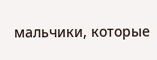мальчики, которые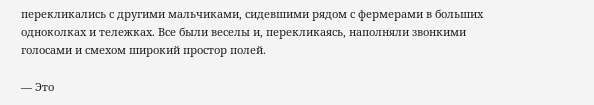перекликались с другими мальчиками, сидевшими рядом с фермерами в больших одноколках и тележках. Все были веселы и, перекликаясь, наполняли звонкими голосами и смехом широкий простор полей.

— Это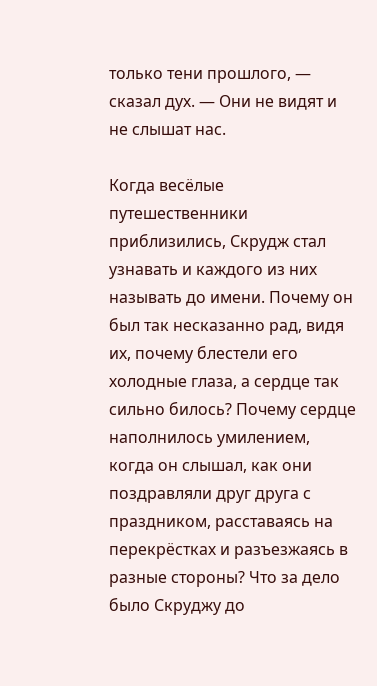только тени прошлого, — сказал дух. — Они не видят и не слышат нас.

Когда весёлые путешественники приблизились, Скрудж стал узнавать и каждого из них называть до имени. Почему он был так несказанно рад, видя их, почему блестели его холодные глаза, а сердце так сильно билось? Почему сердце наполнилось умилением, когда он слышал, как они поздравляли друг друга с праздником, расставаясь на перекрёстках и разъезжаясь в разные стороны? Что за дело было Скруджу до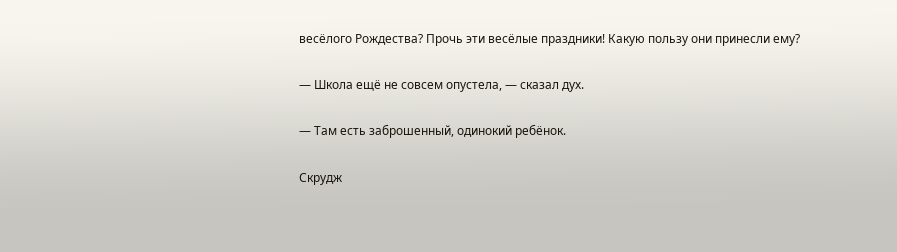весёлого Рождества? Прочь эти весёлые праздники! Какую пользу они принесли ему?

— Школа ещё не совсем опустела, — сказал дух.

— Там есть заброшенный, одинокий ребёнок.

Скрудж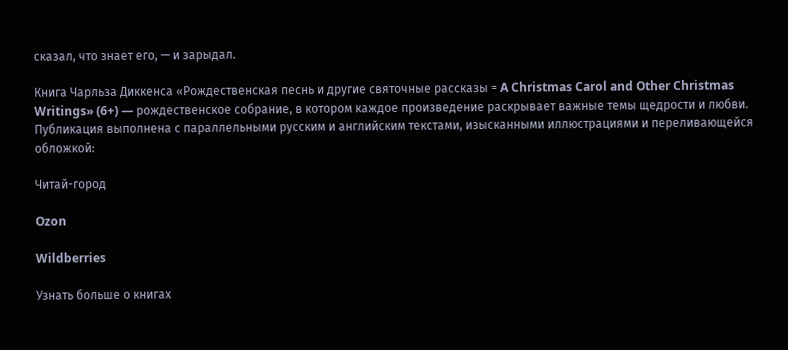сказал, что знает его, — и зарыдал.

Книга Чарльза Диккенса «Рождественская песнь и другие святочные рассказы = A Christmas Carol and Other Christmas Writings» (6+) — рождественское собрание, в котором каждое произведение раскрывает важные темы щедрости и любви. Публикация выполнена с параллельными русским и английским текстами, изысканными иллюстрациями и переливающейся обложкой:

Читай-город

Ozon

Wildberries

Узнать больше о книгах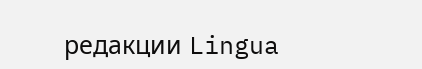редакции Lingua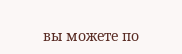вы можете по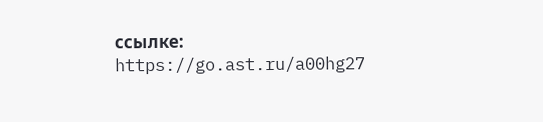ссылке: https://go.ast.ru/a00hg27